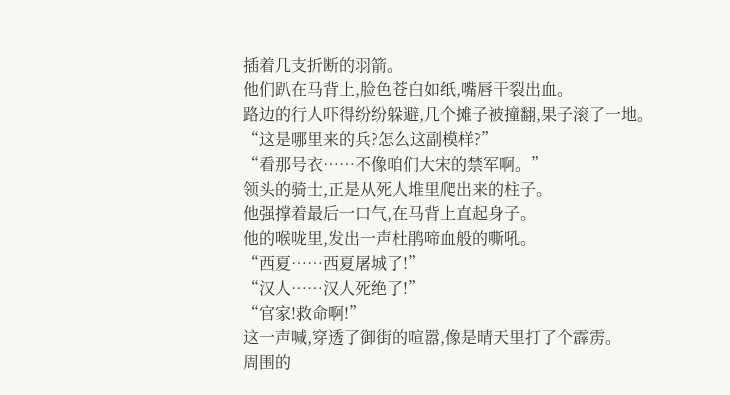插着几支折断的羽箭。
他们趴在马背上,脸色苍白如纸,嘴唇干裂出血。
路边的行人吓得纷纷躲避,几个摊子被撞翻,果子滚了一地。
“这是哪里来的兵?怎么这副模样?”
“看那号衣……不像咱们大宋的禁军啊。”
领头的骑士,正是从死人堆里爬出来的柱子。
他强撑着最后一口气,在马背上直起身子。
他的喉咙里,发出一声杜鹃啼血般的嘶吼。
“西夏……西夏屠城了!”
“汉人……汉人死绝了!”
“官家!救命啊!”
这一声喊,穿透了御街的喧嚣,像是晴天里打了个霹雳。
周围的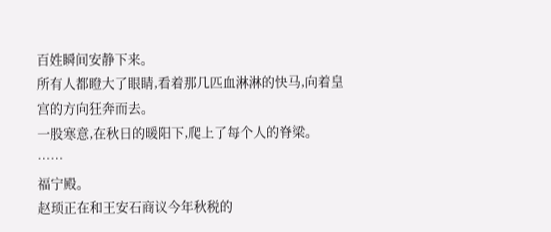百姓瞬间安静下来。
所有人都瞪大了眼睛,看着那几匹血淋淋的快马,向着皇宫的方向狂奔而去。
一股寒意,在秋日的暖阳下,爬上了每个人的脊梁。
……
福宁殿。
赵顼正在和王安石商议今年秋税的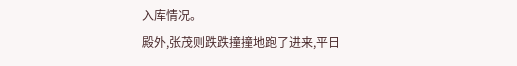入库情况。
殿外,张茂则跌跌撞撞地跑了进来,平日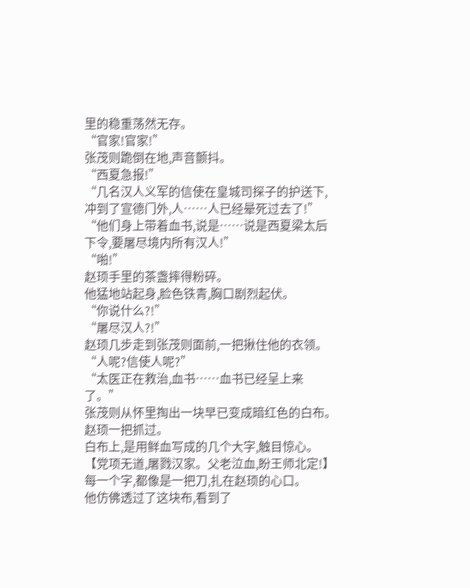里的稳重荡然无存。
“官家!官家!”
张茂则跪倒在地,声音颤抖。
“西夏急报!”
“几名汉人义军的信使在皇城司探子的护送下,冲到了宣德门外,人……人已经晕死过去了!”
“他们身上带着血书,说是……说是西夏梁太后下令,要屠尽境内所有汉人!”
“啪!”
赵顼手里的茶盏摔得粉碎。
他猛地站起身,脸色铁青,胸口剧烈起伏。
“你说什么?!”
“屠尽汉人?!”
赵顼几步走到张茂则面前,一把揪住他的衣领。
“人呢?信使人呢?”
“太医正在救治,血书……血书已经呈上来了。”
张茂则从怀里掏出一块早已变成暗红色的白布。
赵顼一把抓过。
白布上,是用鲜血写成的几个大字,触目惊心。
【党项无道,屠戮汉家。父老泣血,盼王师北定!】
每一个字,都像是一把刀,扎在赵顼的心口。
他仿佛透过了这块布,看到了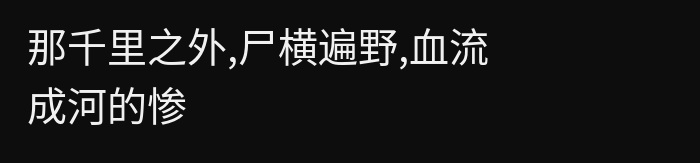那千里之外,尸横遍野,血流成河的惨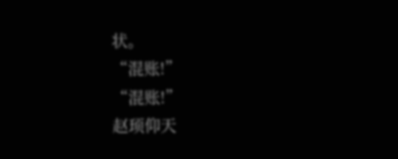状。
“混账!”
“混账!”
赵顼仰天